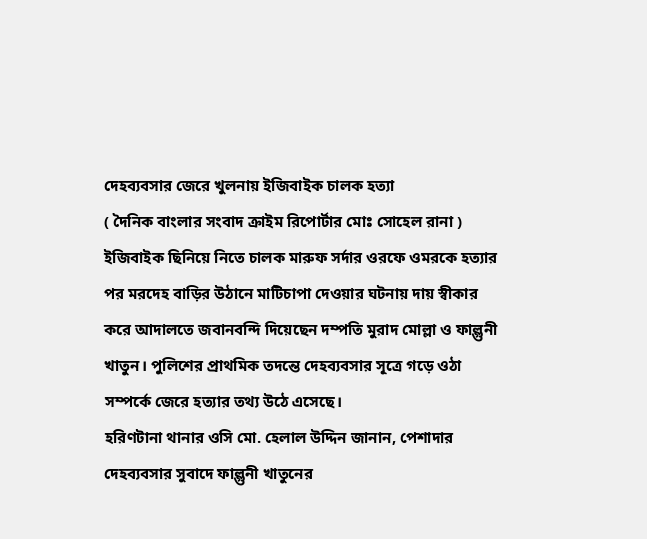দেহব্যবসার জেরে খুলনায় ইজিবাইক চালক হত্যা
( দৈনিক বাংলার সংবাদ ক্রাইম রিপোর্টার মোঃ সোহেল রানা )
ইজিবাইক ছিনিয়ে নিতে চালক মারুফ সর্দার ওরফে ওমরকে হত্যার পর মরদেহ বাড়ির উঠানে মাটিচাপা দেওয়ার ঘটনায় দায় স্বীকার করে আদালতে জবানবন্দি দিয়েছেন দম্পতি মুরাদ মোল্লা ও ফাল্গুনী খাতুন। পুলিশের প্রাথমিক তদন্তে দেহব্যবসার সূত্রে গড়ে ওঠা সম্পর্কে জেরে হত্যার তথ্য উঠে এসেছে।
হরিণটানা থানার ওসি মো. হেলাল উদ্দিন জানান, পেশাদার দেহব্যবসার সুবাদে ফাল্গুনী খাতুনের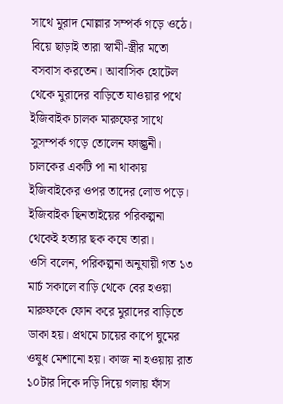সাথে মুরাদ মোল্লার সম্পর্ক গড়ে ওঠে। বিয়ে ছাড়াই তারা স্বামী-স্ত্রীর মতো বসবাস করতেন। আবাসিক হোটেল থেকে মুরাদের বাড়িতে যাওয়ার পথে ইজিবাইক চালক মারুফের সাথে সুসম্পর্ক গড়ে তোলেন ফাল্গুনী।
চালকের একটি পা না থাকায় ইজিবাইকের ওপর তাদের লোভ পড়ে। ইজিবাইক ছিনতাইয়ের পরিকল্পনা থেকেই হত্যার ছক কষে তারা।
ওসি বলেন, পরিকল্পনা অনুযায়ী গত ১৩ মার্চ সকালে বাড়ি থেকে বের হওয়া মারুফকে ফোন করে মুরাদের বাড়িতে ডাকা হয়। প্রথমে চায়ের কাপে ঘুমের ওষুধ মেশানো হয়। কাজ না হওয়ায় রাত ১০টার দিকে দড়ি দিয়ে গলায় ফাঁস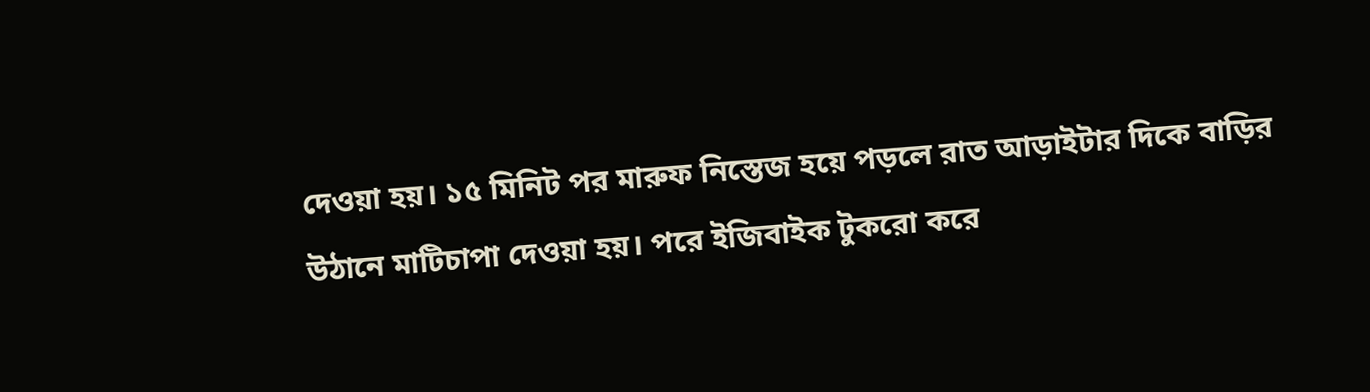দেওয়া হয়। ১৫ মিনিট পর মারুফ নিস্তেজ হয়ে পড়লে রাত আড়াইটার দিকে বাড়ির উঠানে মাটিচাপা দেওয়া হয়। পরে ইজিবাইক টুকরো করে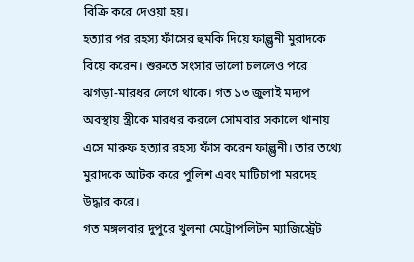বিক্রি করে দেওয়া হয়।
হত্যার পর রহস্য ফাঁসের হুমকি দিয়ে ফাল্গুনী মুরাদকে বিয়ে করেন। শুরুতে সংসার ভালো চললেও পরে ঝগড়া-মারধর লেগে থাকে। গত ১৩ জুলাই মদ্যপ অবস্থায় স্ত্রীকে মারধর করলে সোমবার সকালে থানায় এসে মারুফ হত্যার রহস্য ফাঁস করেন ফাল্গুনী। তার তথ্যে মুরাদকে আটক করে পুলিশ এবং মাটিচাপা মরদেহ উদ্ধার করে।
গত মঙ্গলবার দুপুরে খুলনা মেট্রোপলিটন ম্যাজিস্ট্রেট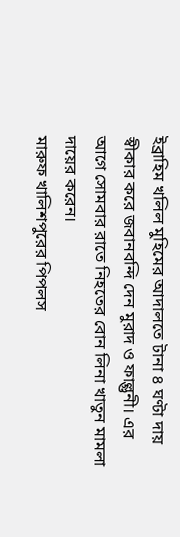ইব্রাহিম খলিল মুহিমের আদালতে টানা ৪ ঘণ্টা দায় স্বীকার করে জবানবন্দি দেন মুরাদ ও ফাল্গুনী। এর আগে সোমবার রাতে নিহতের বোন লিনা খাতুন মামলা দায়ের করেন।
মারুফ খালিশপুরের পিপলস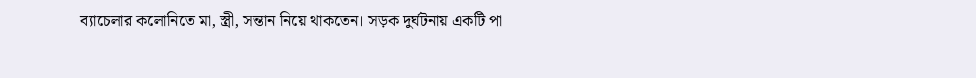ব্যাচেলার কলোনিতে মা, স্ত্রী, সন্তান নিয়ে থাকতেন। সড়ক দুর্ঘটনায় একটি পা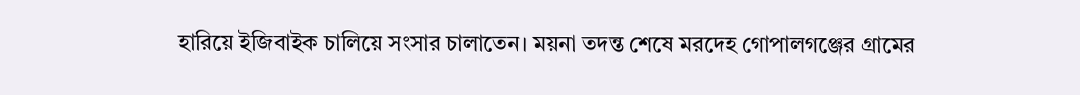হারিয়ে ইজিবাইক চালিয়ে সংসার চালাতেন। ময়না তদন্ত শেষে মরদেহ গোপালগঞ্জের গ্রামের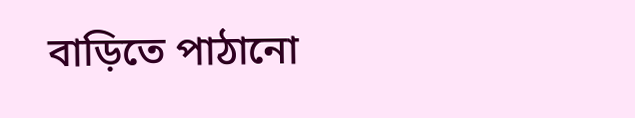বাড়িতে পাঠানো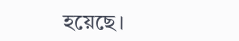হয়েছে।